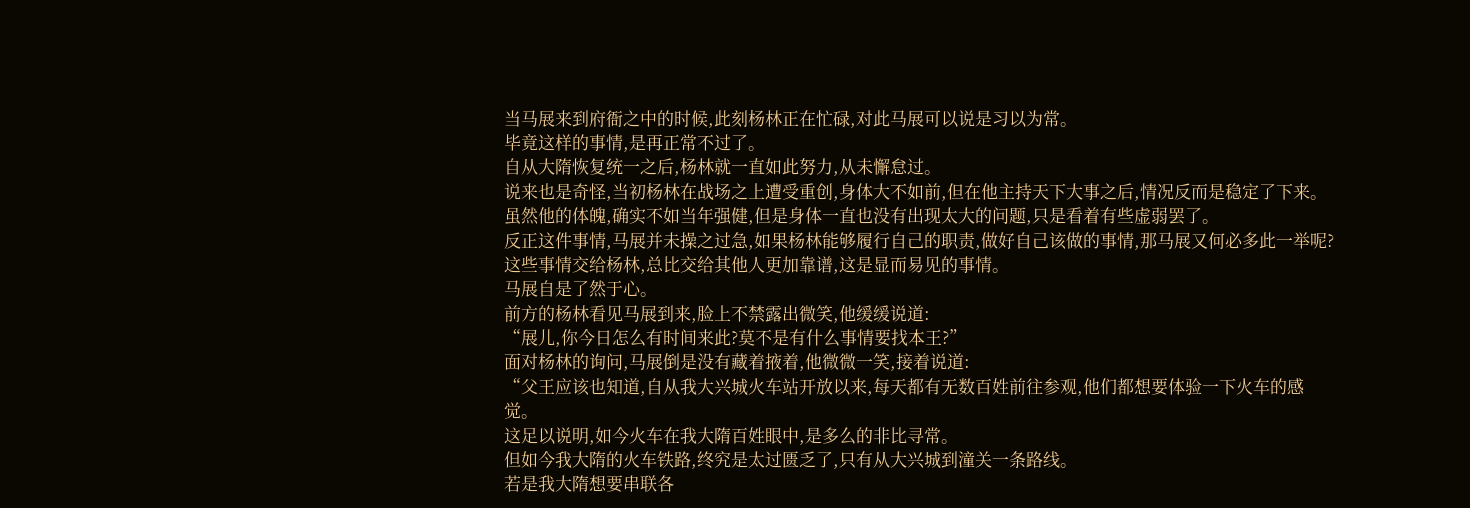当马展来到府衙之中的时候,此刻杨林正在忙碌,对此马展可以说是习以为常。
毕竟这样的事情,是再正常不过了。
自从大隋恢复统一之后,杨林就一直如此努力,从未懈怠过。
说来也是奇怪,当初杨林在战场之上遭受重创,身体大不如前,但在他主持天下大事之后,情况反而是稳定了下来。
虽然他的体魄,确实不如当年强健,但是身体一直也没有出现太大的问题,只是看着有些虚弱罢了。
反正这件事情,马展并未操之过急,如果杨林能够履行自己的职责,做好自己该做的事情,那马展又何必多此一举呢?
这些事情交给杨林,总比交给其他人更加靠谱,这是显而易见的事情。
马展自是了然于心。
前方的杨林看见马展到来,脸上不禁露出微笑,他缓缓说道:
“展儿,你今日怎么有时间来此?莫不是有什么事情要找本王?”
面对杨林的询问,马展倒是没有藏着掖着,他微微一笑,接着说道:
“父王应该也知道,自从我大兴城火车站开放以来,每天都有无数百姓前往参观,他们都想要体验一下火车的感觉。
这足以说明,如今火车在我大隋百姓眼中,是多么的非比寻常。
但如今我大隋的火车铁路,终究是太过匮乏了,只有从大兴城到潼关一条路线。
若是我大隋想要串联各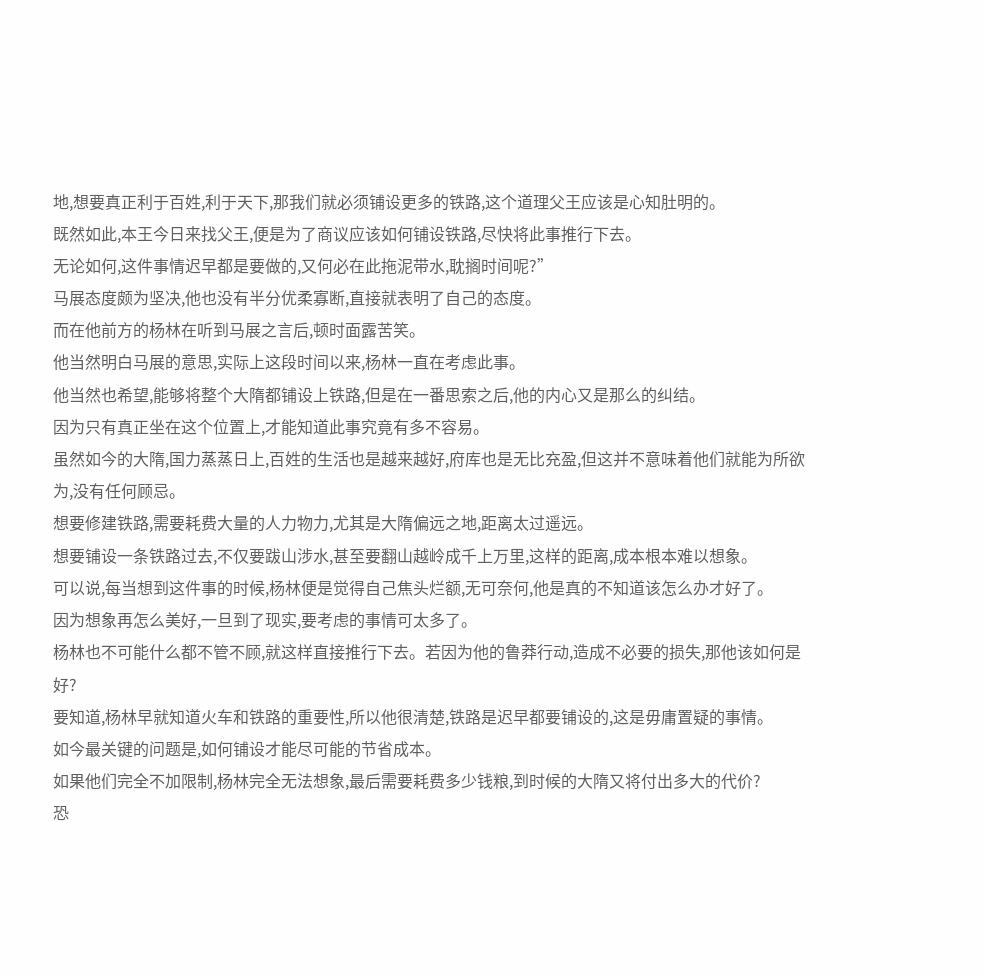地,想要真正利于百姓,利于天下,那我们就必须铺设更多的铁路,这个道理父王应该是心知肚明的。
既然如此,本王今日来找父王,便是为了商议应该如何铺设铁路,尽快将此事推行下去。
无论如何,这件事情迟早都是要做的,又何必在此拖泥带水,耽搁时间呢?”
马展态度颇为坚决,他也没有半分优柔寡断,直接就表明了自己的态度。
而在他前方的杨林在听到马展之言后,顿时面露苦笑。
他当然明白马展的意思,实际上这段时间以来,杨林一直在考虑此事。
他当然也希望,能够将整个大隋都铺设上铁路,但是在一番思索之后,他的内心又是那么的纠结。
因为只有真正坐在这个位置上,才能知道此事究竟有多不容易。
虽然如今的大隋,国力蒸蒸日上,百姓的生活也是越来越好,府库也是无比充盈,但这并不意味着他们就能为所欲为,没有任何顾忌。
想要修建铁路,需要耗费大量的人力物力,尤其是大隋偏远之地,距离太过遥远。
想要铺设一条铁路过去,不仅要跋山涉水,甚至要翻山越岭成千上万里,这样的距离,成本根本难以想象。
可以说,每当想到这件事的时候,杨林便是觉得自己焦头烂额,无可奈何,他是真的不知道该怎么办才好了。
因为想象再怎么美好,一旦到了现实,要考虑的事情可太多了。
杨林也不可能什么都不管不顾,就这样直接推行下去。若因为他的鲁莽行动,造成不必要的损失,那他该如何是好?
要知道,杨林早就知道火车和铁路的重要性,所以他很清楚,铁路是迟早都要铺设的,这是毋庸置疑的事情。
如今最关键的问题是,如何铺设才能尽可能的节省成本。
如果他们完全不加限制,杨林完全无法想象,最后需要耗费多少钱粮,到时候的大隋又将付出多大的代价?
恐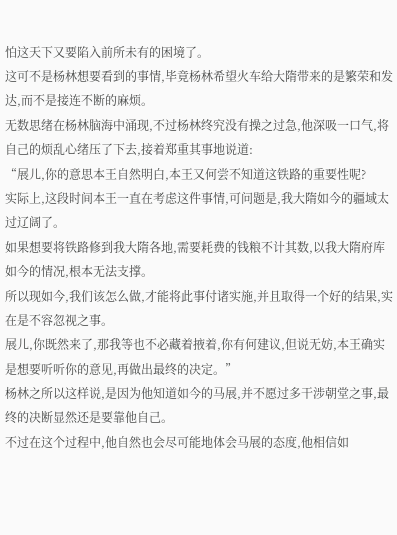怕这天下又要陷入前所未有的困境了。
这可不是杨林想要看到的事情,毕竟杨林希望火车给大隋带来的是繁荣和发达,而不是接连不断的麻烦。
无数思绪在杨林脑海中涌现,不过杨林终究没有操之过急,他深吸一口气,将自己的烦乱心绪压了下去,接着郑重其事地说道:
“展儿,你的意思本王自然明白,本王又何尝不知道这铁路的重要性呢?
实际上,这段时间本王一直在考虑这件事情,可问题是,我大隋如今的疆域太过辽阔了。
如果想要将铁路修到我大隋各地,需要耗费的钱粮不计其数,以我大隋府库如今的情况,根本无法支撑。
所以现如今,我们该怎么做,才能将此事付诸实施,并且取得一个好的结果,实在是不容忽视之事。
展儿,你既然来了,那我等也不必藏着掖着,你有何建议,但说无妨,本王确实是想要听听你的意见,再做出最终的决定。”
杨林之所以这样说,是因为他知道如今的马展,并不愿过多干涉朝堂之事,最终的决断显然还是要靠他自己。
不过在这个过程中,他自然也会尽可能地体会马展的态度,他相信如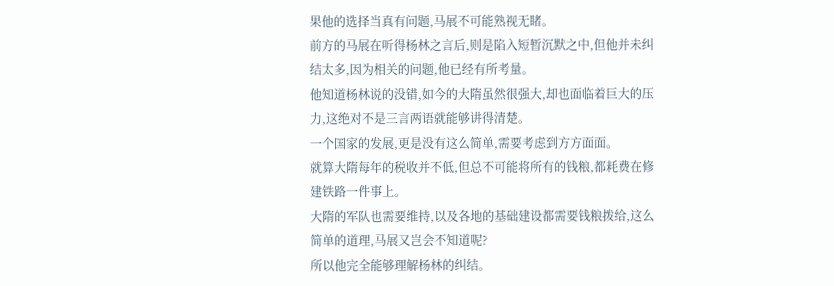果他的选择当真有问题,马展不可能熟视无睹。
前方的马展在听得杨林之言后,则是陷入短暂沉默之中,但他并未纠结太多,因为相关的问题,他已经有所考量。
他知道杨林说的没错,如今的大隋虽然很强大,却也面临着巨大的压力,这绝对不是三言两语就能够讲得清楚。
一个国家的发展,更是没有这么简单,需要考虑到方方面面。
就算大隋每年的税收并不低,但总不可能将所有的钱粮,都耗费在修建铁路一件事上。
大隋的军队也需要维持,以及各地的基础建设都需要钱粮拨给,这么简单的道理,马展又岂会不知道呢?
所以他完全能够理解杨林的纠结。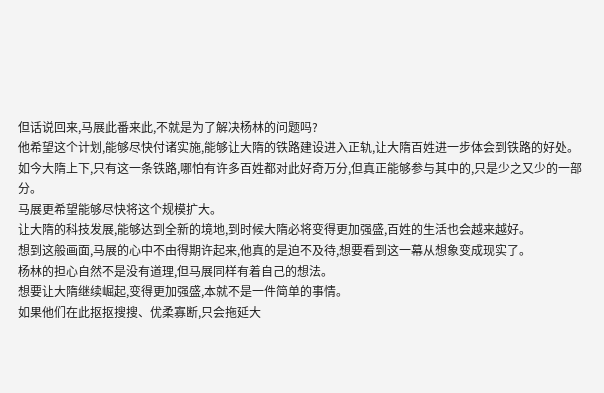但话说回来,马展此番来此,不就是为了解决杨林的问题吗?
他希望这个计划,能够尽快付诸实施,能够让大隋的铁路建设进入正轨,让大隋百姓进一步体会到铁路的好处。
如今大隋上下,只有这一条铁路,哪怕有许多百姓都对此好奇万分,但真正能够参与其中的,只是少之又少的一部分。
马展更希望能够尽快将这个规模扩大。
让大隋的科技发展,能够达到全新的境地,到时候大隋必将变得更加强盛,百姓的生活也会越来越好。
想到这般画面,马展的心中不由得期许起来,他真的是迫不及待,想要看到这一幕从想象变成现实了。
杨林的担心自然不是没有道理,但马展同样有着自己的想法。
想要让大隋继续崛起,变得更加强盛,本就不是一件简单的事情。
如果他们在此抠抠搜搜、优柔寡断,只会拖延大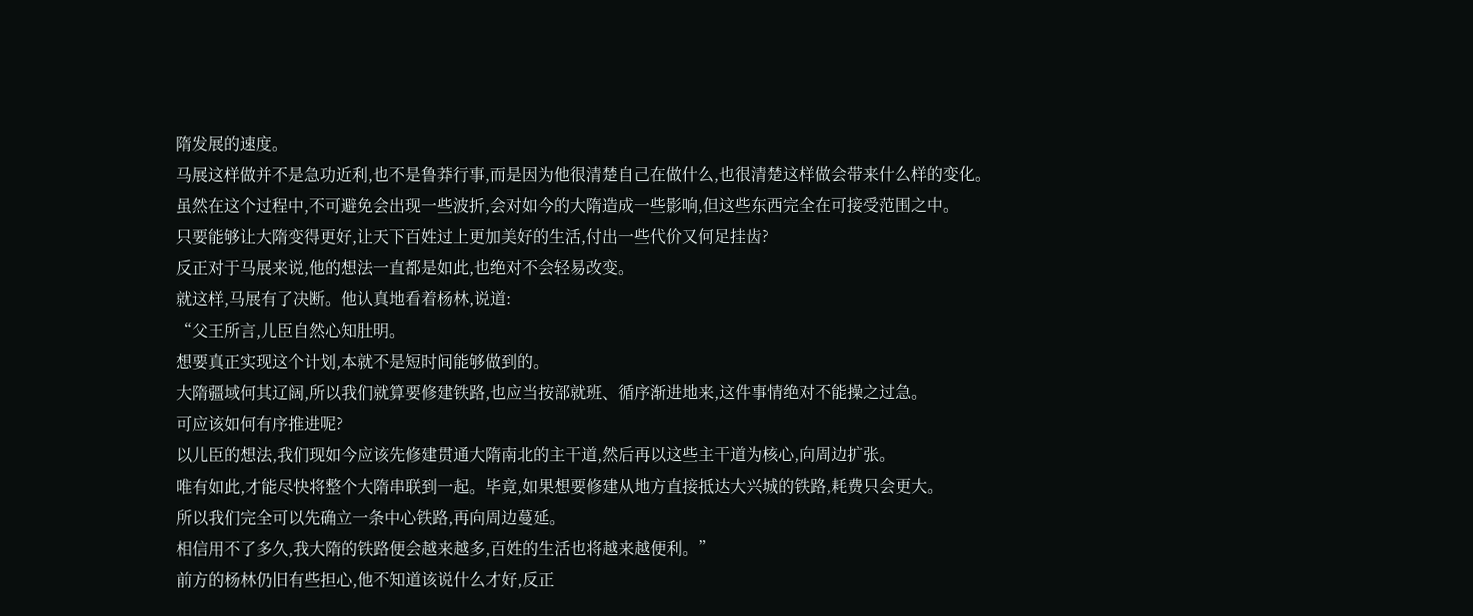隋发展的速度。
马展这样做并不是急功近利,也不是鲁莽行事,而是因为他很清楚自己在做什么,也很清楚这样做会带来什么样的变化。
虽然在这个过程中,不可避免会出现一些波折,会对如今的大隋造成一些影响,但这些东西完全在可接受范围之中。
只要能够让大隋变得更好,让天下百姓过上更加美好的生活,付出一些代价又何足挂齿?
反正对于马展来说,他的想法一直都是如此,也绝对不会轻易改变。
就这样,马展有了决断。他认真地看着杨林,说道:
“父王所言,儿臣自然心知肚明。
想要真正实现这个计划,本就不是短时间能够做到的。
大隋疆域何其辽阔,所以我们就算要修建铁路,也应当按部就班、循序渐进地来,这件事情绝对不能操之过急。
可应该如何有序推进呢?
以儿臣的想法,我们现如今应该先修建贯通大隋南北的主干道,然后再以这些主干道为核心,向周边扩张。
唯有如此,才能尽快将整个大隋串联到一起。毕竟,如果想要修建从地方直接抵达大兴城的铁路,耗费只会更大。
所以我们完全可以先确立一条中心铁路,再向周边蔓延。
相信用不了多久,我大隋的铁路便会越来越多,百姓的生活也将越来越便利。”
前方的杨林仍旧有些担心,他不知道该说什么才好,反正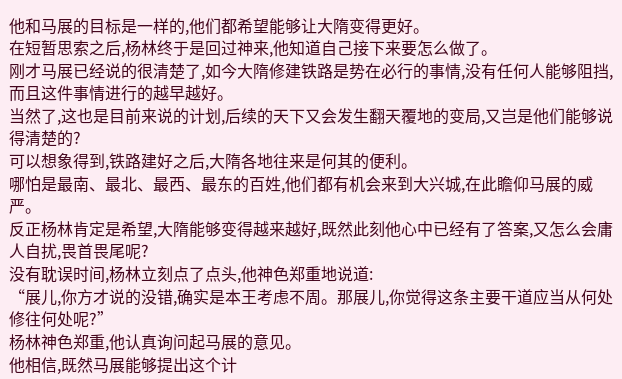他和马展的目标是一样的,他们都希望能够让大隋变得更好。
在短暂思索之后,杨林终于是回过神来,他知道自己接下来要怎么做了。
刚才马展已经说的很清楚了,如今大隋修建铁路是势在必行的事情,没有任何人能够阻挡,而且这件事情进行的越早越好。
当然了,这也是目前来说的计划,后续的天下又会发生翻天覆地的变局,又岂是他们能够说得清楚的?
可以想象得到,铁路建好之后,大隋各地往来是何其的便利。
哪怕是最南、最北、最西、最东的百姓,他们都有机会来到大兴城,在此瞻仰马展的威严。
反正杨林肯定是希望,大隋能够变得越来越好,既然此刻他心中已经有了答案,又怎么会庸人自扰,畏首畏尾呢?
没有耽误时间,杨林立刻点了点头,他神色郑重地说道:
“展儿,你方才说的没错,确实是本王考虑不周。那展儿,你觉得这条主要干道应当从何处修往何处呢?”
杨林神色郑重,他认真询问起马展的意见。
他相信,既然马展能够提出这个计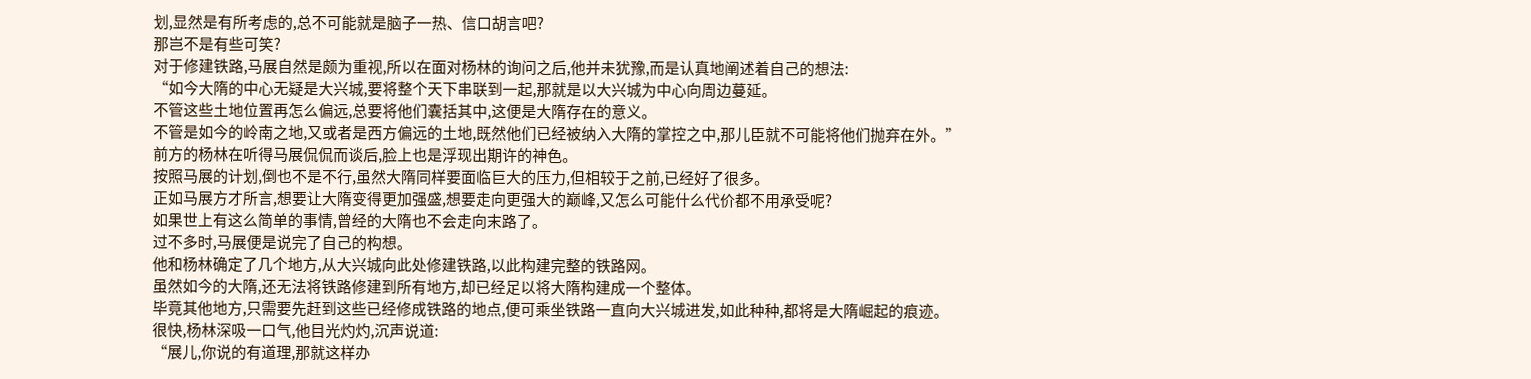划,显然是有所考虑的,总不可能就是脑子一热、信口胡言吧?
那岂不是有些可笑?
对于修建铁路,马展自然是颇为重视,所以在面对杨林的询问之后,他并未犹豫,而是认真地阐述着自己的想法:
“如今大隋的中心无疑是大兴城,要将整个天下串联到一起,那就是以大兴城为中心向周边蔓延。
不管这些土地位置再怎么偏远,总要将他们囊括其中,这便是大隋存在的意义。
不管是如今的岭南之地,又或者是西方偏远的土地,既然他们已经被纳入大隋的掌控之中,那儿臣就不可能将他们抛弃在外。”
前方的杨林在听得马展侃侃而谈后,脸上也是浮现出期许的神色。
按照马展的计划,倒也不是不行,虽然大隋同样要面临巨大的压力,但相较于之前,已经好了很多。
正如马展方才所言,想要让大隋变得更加强盛,想要走向更强大的巅峰,又怎么可能什么代价都不用承受呢?
如果世上有这么简单的事情,曾经的大隋也不会走向末路了。
过不多时,马展便是说完了自己的构想。
他和杨林确定了几个地方,从大兴城向此处修建铁路,以此构建完整的铁路网。
虽然如今的大隋,还无法将铁路修建到所有地方,却已经足以将大隋构建成一个整体。
毕竟其他地方,只需要先赶到这些已经修成铁路的地点,便可乘坐铁路一直向大兴城进发,如此种种,都将是大隋崛起的痕迹。
很快,杨林深吸一口气,他目光灼灼,沉声说道:
“展儿,你说的有道理,那就这样办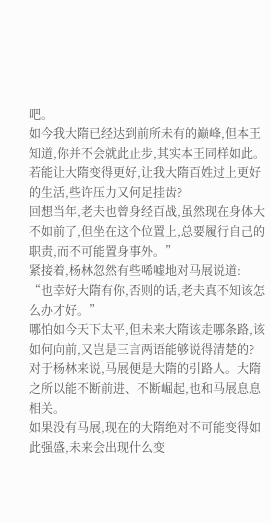吧。
如今我大隋已经达到前所未有的巅峰,但本王知道,你并不会就此止步,其实本王同样如此。
若能让大隋变得更好,让我大隋百姓过上更好的生活,些许压力又何足挂齿?
回想当年,老夫也曾身经百战,虽然现在身体大不如前了,但坐在这个位置上,总要履行自己的职责,而不可能置身事外。”
紧接着,杨林忽然有些唏嘘地对马展说道:
“也幸好大隋有你,否则的话,老夫真不知该怎么办才好。”
哪怕如今天下太平,但未来大隋该走哪条路,该如何向前,又岂是三言两语能够说得清楚的?
对于杨林来说,马展便是大隋的引路人。大隋之所以能不断前进、不断崛起,也和马展息息相关。
如果没有马展,现在的大隋绝对不可能变得如此强盛,未来会出现什么变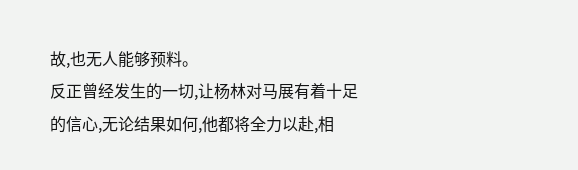故,也无人能够预料。
反正曾经发生的一切,让杨林对马展有着十足的信心,无论结果如何,他都将全力以赴,相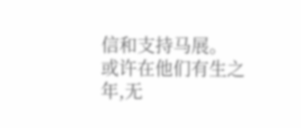信和支持马展。
或许在他们有生之年,无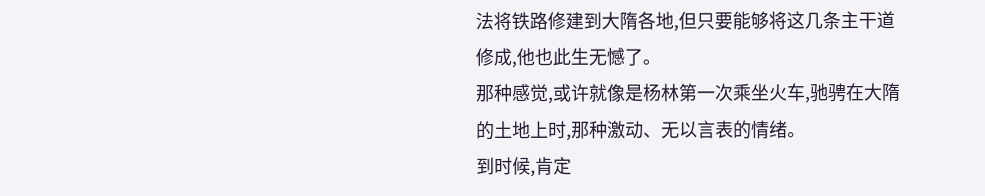法将铁路修建到大隋各地,但只要能够将这几条主干道修成,他也此生无憾了。
那种感觉,或许就像是杨林第一次乘坐火车,驰骋在大隋的土地上时,那种激动、无以言表的情绪。
到时候,肯定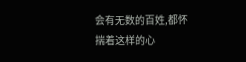会有无数的百姓,都怀揣着这样的心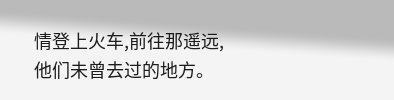情登上火车,前往那遥远,他们未曾去过的地方。